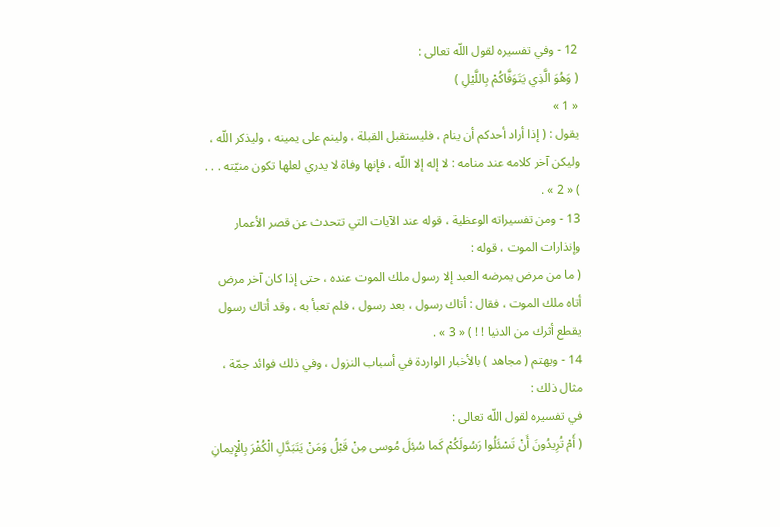12 - وفي تفسيره لقول اللّه تعالى :
( وَهُوَ الَّذِي يَتَوَفَّاكُمْ بِاللَّيْلِ )
« 1 »
يقول : ( إذا أراد أحدكم أن ينام ، فليستقبل القبلة ، ولينم على يمينه ، وليذكر اللّه ، وليكن آخر كلامه عند منامه : لا إله إلا اللّه ، فإنها وفاة لا يدري لعلها تكون منيّته . . . ) « 2 » .
13 - ومن تفسيراته الوعظية ، قوله عند الآيات التي تتحدث عن قصر الأعمار وإنذارات الموت ، قوله :
( ما من مرض يمرضه العبد إلا رسول ملك الموت عنده ، حتى إذا كان آخر مرض أتاه ملك الموت ، فقال : أتاك رسول ، بعد رسول ، فلم تعبأ به ، وقد أتاك رسول يقطع أثرك من الدنيا ! ! ) « 3 » .
14 - ويهتم ( مجاهد ) بالأخبار الواردة في أسباب النزول ، وفي ذلك فوائد جمّة ، مثال ذلك :
في تفسيره لقول اللّه تعالى :
( أَمْ تُرِيدُونَ أَنْ تَسْئَلُوا رَسُولَكُمْ كَما سُئِلَ مُوسى مِنْ قَبْلُ وَمَنْ يَتَبَدَّلِ الْكُفْرَ بِالْإِيمانِ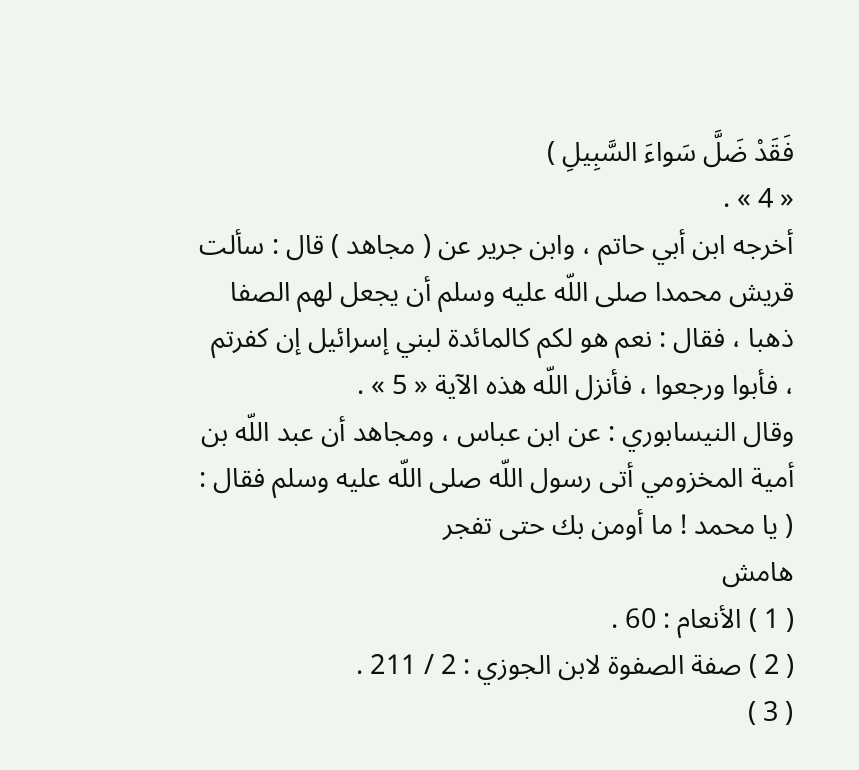فَقَدْ ضَلَّ سَواءَ السَّبِيلِ )
« 4 » .
أخرجه ابن أبي حاتم ، وابن جرير عن ( مجاهد ) قال : سألت قريش محمدا صلى اللّه عليه وسلم أن يجعل لهم الصفا ذهبا ، فقال : نعم هو لكم كالمائدة لبني إسرائيل إن كفرتم ، فأبوا ورجعوا ، فأنزل اللّه هذه الآية « 5 » .
وقال النيسابوري : عن ابن عباس ، ومجاهد أن عبد اللّه بن أمية المخزومي أتى رسول اللّه صلى اللّه عليه وسلم فقال : ( يا محمد ! ما أومن بك حتى تفجر
هامش
( 1 ) الأنعام : 60 .
( 2 ) صفة الصفوة لابن الجوزي : 2 / 211 .
( 3 )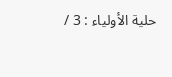حلية الأولياء : 3 /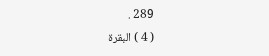289 .
( 4 ) البقرة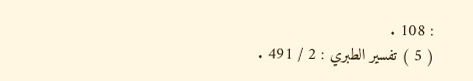: 108 .
( 5 ) تفسير الطبري : 2 / 491 .